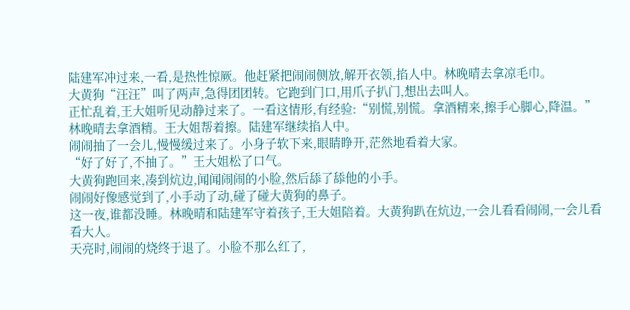陆建军冲过来,一看,是热性惊厥。他赶紧把闹闹侧放,解开衣领,掐人中。林晚晴去拿凉毛巾。
大黄狗“汪汪”叫了两声,急得团团转。它跑到门口,用爪子扒门,想出去叫人。
正忙乱着,王大姐听见动静过来了。一看这情形,有经验:“别慌,别慌。拿酒精来,擦手心脚心,降温。”
林晚晴去拿酒精。王大姐帮着擦。陆建军继续掐人中。
闹闹抽了一会儿,慢慢缓过来了。小身子软下来,眼睛睁开,茫然地看着大家。
“好了好了,不抽了。”王大姐松了口气。
大黄狗跑回来,凑到炕边,闻闻闹闹的小脸,然后舔了舔他的小手。
闹闹好像感觉到了,小手动了动,碰了碰大黄狗的鼻子。
这一夜,谁都没睡。林晚晴和陆建军守着孩子,王大姐陪着。大黄狗趴在炕边,一会儿看看闹闹,一会儿看看大人。
天亮时,闹闹的烧终于退了。小脸不那么红了,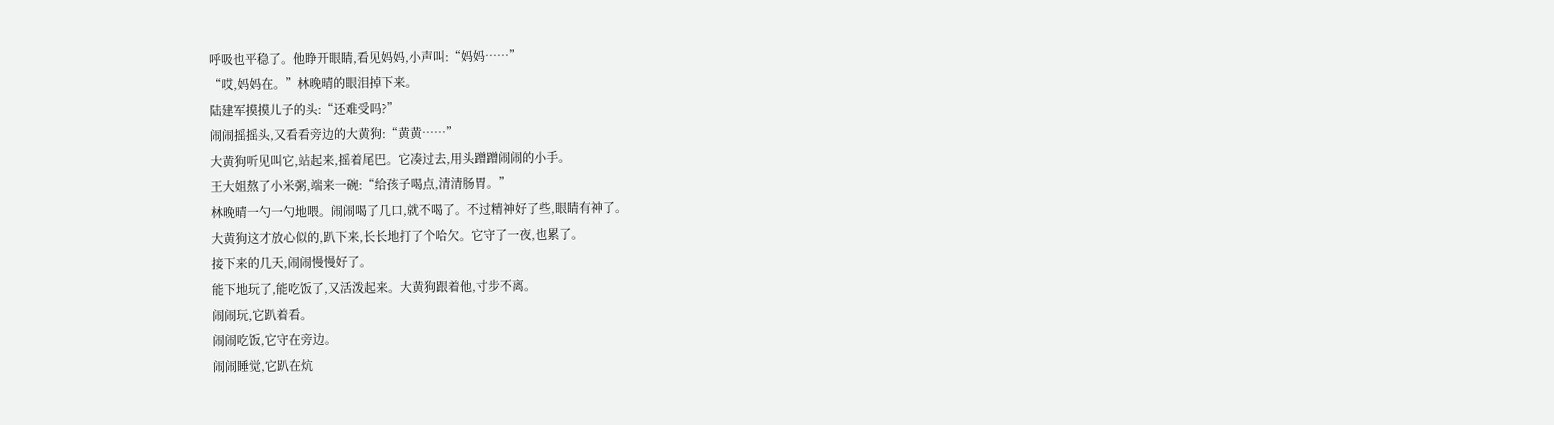呼吸也平稳了。他睁开眼睛,看见妈妈,小声叫:“妈妈……”
“哎,妈妈在。”林晚晴的眼泪掉下来。
陆建军摸摸儿子的头:“还难受吗?”
闹闹摇摇头,又看看旁边的大黄狗:“黄黄……”
大黄狗听见叫它,站起来,摇着尾巴。它凑过去,用头蹭蹭闹闹的小手。
王大姐熬了小米粥,端来一碗:“给孩子喝点,清清肠胃。”
林晚晴一勺一勺地喂。闹闹喝了几口,就不喝了。不过精神好了些,眼睛有神了。
大黄狗这才放心似的,趴下来,长长地打了个哈欠。它守了一夜,也累了。
接下来的几天,闹闹慢慢好了。
能下地玩了,能吃饭了,又活泼起来。大黄狗跟着他,寸步不离。
闹闹玩,它趴着看。
闹闹吃饭,它守在旁边。
闹闹睡觉,它趴在炕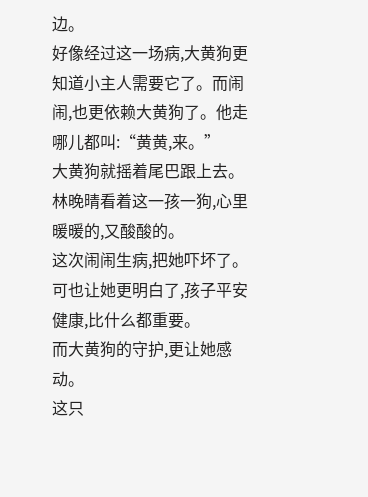边。
好像经过这一场病,大黄狗更知道小主人需要它了。而闹闹,也更依赖大黄狗了。他走哪儿都叫:“黄黄,来。”
大黄狗就摇着尾巴跟上去。
林晚晴看着这一孩一狗,心里暖暖的,又酸酸的。
这次闹闹生病,把她吓坏了。
可也让她更明白了,孩子平安健康,比什么都重要。
而大黄狗的守护,更让她感动。
这只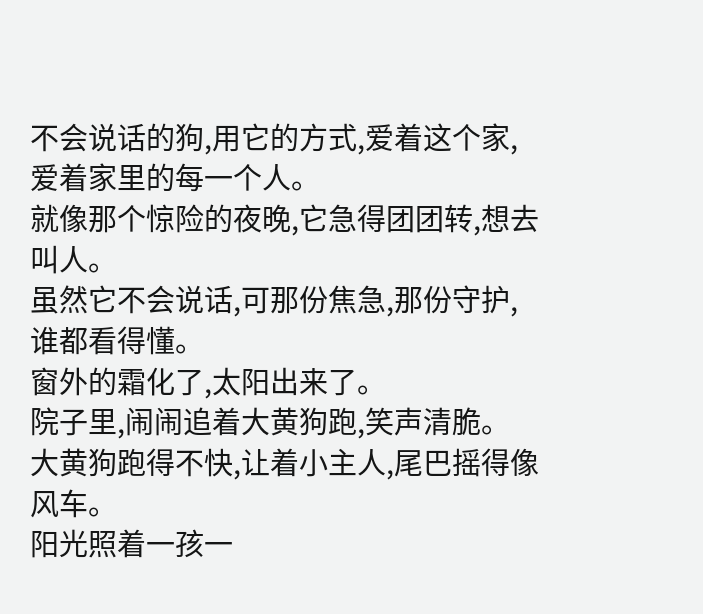不会说话的狗,用它的方式,爱着这个家,爱着家里的每一个人。
就像那个惊险的夜晚,它急得团团转,想去叫人。
虽然它不会说话,可那份焦急,那份守护,谁都看得懂。
窗外的霜化了,太阳出来了。
院子里,闹闹追着大黄狗跑,笑声清脆。
大黄狗跑得不快,让着小主人,尾巴摇得像风车。
阳光照着一孩一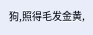狗,照得毛发金黄,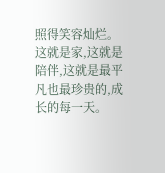照得笑容灿烂。
这就是家,这就是陪伴,这就是最平凡也最珍贵的,成长的每一天。